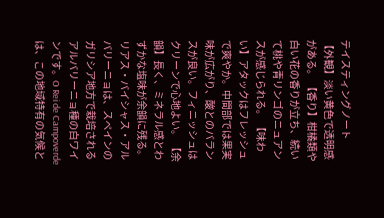テイスティングノート
【外観】淡い黄色で透明感がある。 【香り】柑橘類や白い花の香りが立ち、続いて桃や青リンゴのニュアンスが感じられる。 【味わい】アタックはフレッシュで爽やか。中間部では果実味が広がり、酸とのバランスが良い。フィニッシュはクリーンで心地よい。 【余韻】長く、ミネラル感とわずかな塩味が余韻に残る。
リアス・バイシャス・アルバリーニョは、スペインのガリシア地方で栽培されるアルバリーニョ種の白ワインです。O Rei de Campoverdeは、この地域特有の気候と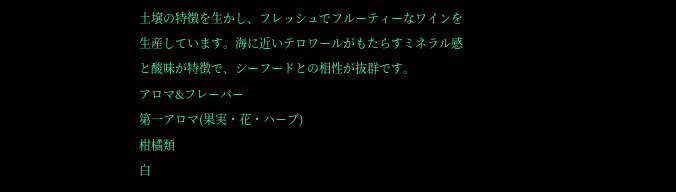土壌の特徴を生かし、フレッシュでフルーティーなワインを生産しています。海に近いテロワールがもたらすミネラル感と酸味が特徴で、シーフードとの相性が抜群です。
アロマ&フレーバー
第一アロマ(果実・花・ハーブ)
柑橘類
白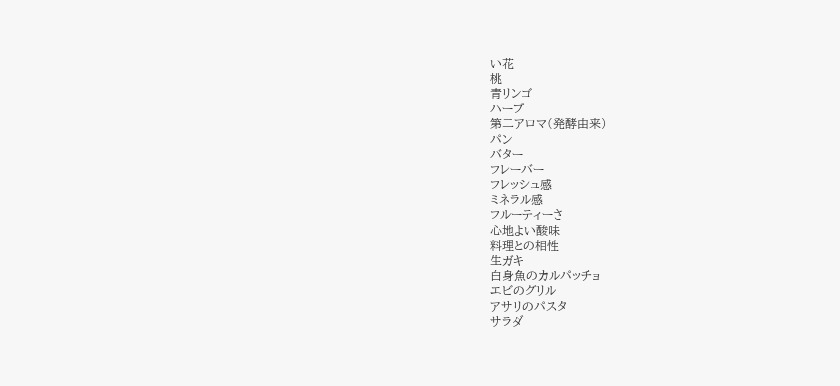い花
桃
青リンゴ
ハーブ
第二アロマ(発酵由来)
パン
バター
フレーバー
フレッシュ感
ミネラル感
フルーティーさ
心地よい酸味
料理との相性
生ガキ
白身魚のカルパッチョ
エビのグリル
アサリのパスタ
サラダ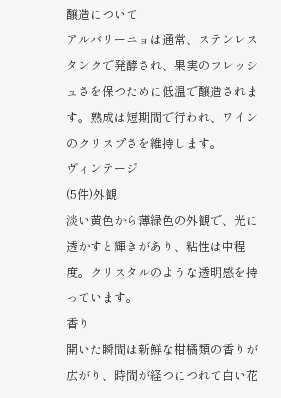醸造について
アルバリーニョは通常、ステンレスタンクで発酵され、果実のフレッシュさを保つために低温で醸造されます。熟成は短期間で行われ、ワインのクリスプさを維持します。
ヴィンテージ
(5件)外観
淡い黄色から薄緑色の外観で、光に透かすと輝きがあり、粘性は中程度。クリスタルのような透明感を持っています。
香り
開いた瞬間は新鮮な柑橘類の香りが広がり、時間が経つにつれて白い花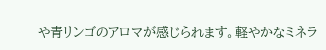や青リンゴのアロマが感じられます。軽やかなミネラ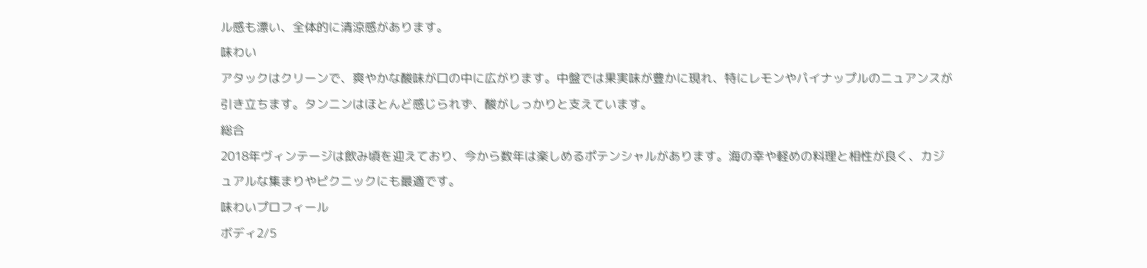ル感も漂い、全体的に清涼感があります。
味わい
アタックはクリーンで、爽やかな酸味が口の中に広がります。中盤では果実味が豊かに現れ、特にレモンやパイナップルのニュアンスが引き立ちます。タンニンはほとんど感じられず、酸がしっかりと支えています。
総合
2018年ヴィンテージは飲み頃を迎えており、今から数年は楽しめるポテンシャルがあります。海の幸や軽めの料理と相性が良く、カジュアルな集まりやピクニックにも最適です。
味わいプロフィール
ボディ2/5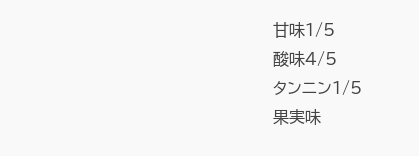甘味1/5
酸味4/5
タンニン1/5
果実味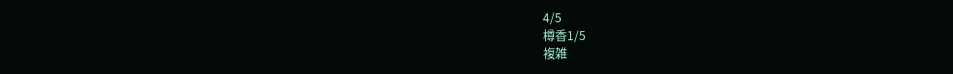4/5
樽香1/5
複雑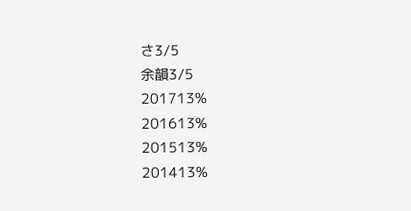さ3/5
余韻3/5
201713%
201613%
201513%
201413%